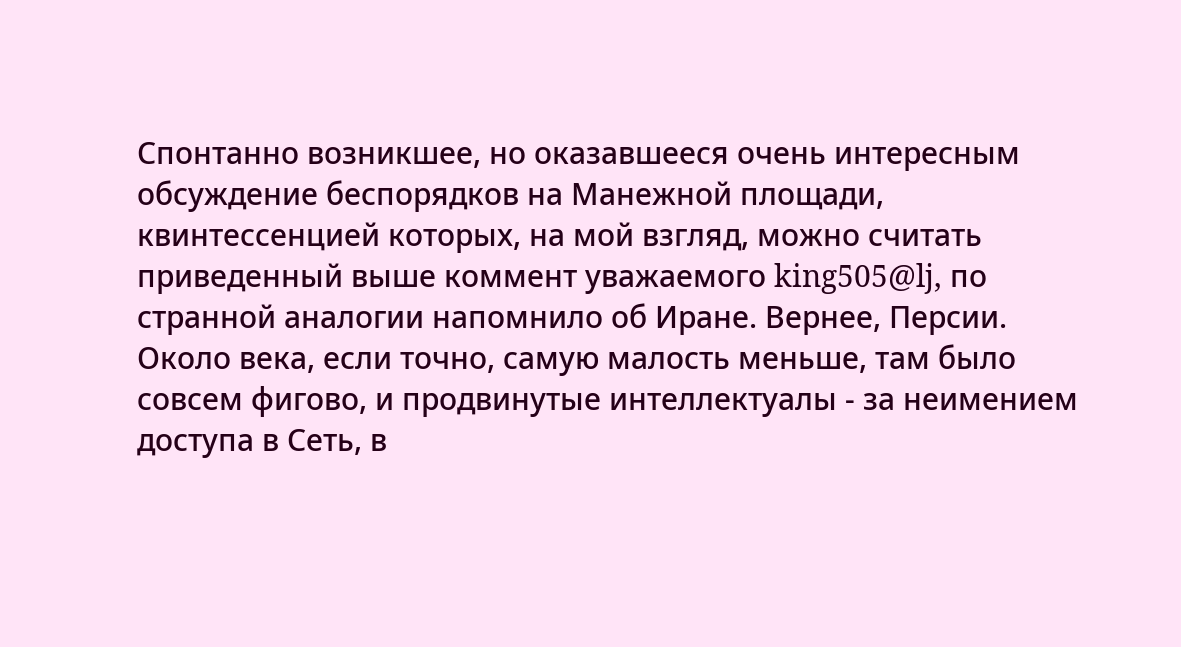Спонтанно возникшее, но оказавшееся очень интересным обсуждение беспорядков на Манежной площади, квинтессенцией которых, на мой взгляд, можно считать приведенный выше коммент уважаемого king505@lj, по странной аналогии напомнило об Иране. Вернее, Персии. Около века, если точно, самую малость меньше, там было совсем фигово, и продвинутые интеллектуалы - за неимением доступа в Сеть, в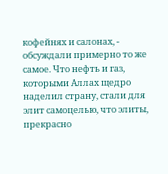кофейнях и салонах, - обсуждали примерно то же самое. Что нефть и газ, которыми Аллах щедро наделил страну, стали для элит самоцелью, что элиты, прекрасно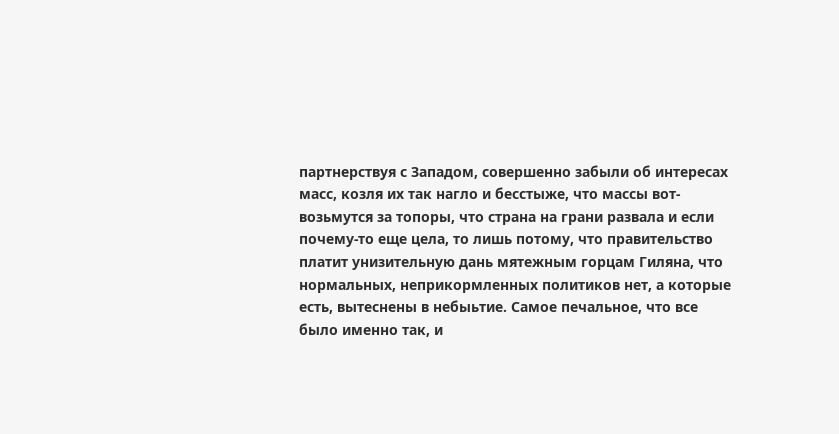партнерствуя с Западом, совершенно забыли об интересах масс, козля их так нагло и бесстыже, что массы вот-возьмутся за топоры, что страна на грани развала и если почему-то еще цела, то лишь потому, что правительство платит унизительную дань мятежным горцам Гиляна, что нормальных, неприкормленных политиков нет, а которые есть, вытеснены в небыьтие. Самое печальное, что все было именно так, и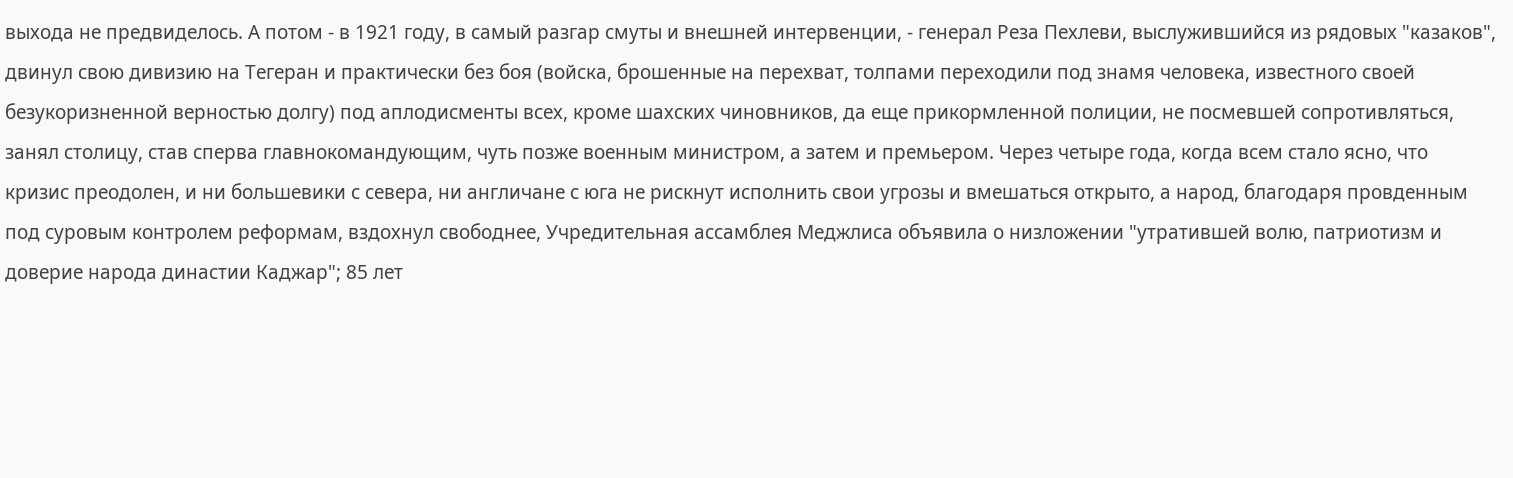выхода не предвиделось. А потом - в 1921 году, в самый разгар смуты и внешней интервенции, - генерал Реза Пехлеви, выслужившийся из рядовых "казаков", двинул свою дивизию на Тегеран и практически без боя (войска, брошенные на перехват, толпами переходили под знамя человека, известного своей безукоризненной верностью долгу) под аплодисменты всех, кроме шахских чиновников, да еще прикормленной полиции, не посмевшей сопротивляться, занял столицу, став сперва главнокомандующим, чуть позже военным министром, а затем и премьером. Через четыре года, когда всем стало ясно, что кризис преодолен, и ни большевики с севера, ни англичане с юга не рискнут исполнить свои угрозы и вмешаться открыто, а народ, благодаря провденным под суровым контролем реформам, вздохнул свободнее, Учредительная ассамблея Меджлиса объявила о низложении "утратившей волю, патриотизм и доверие народа династии Каджар"; 85 лет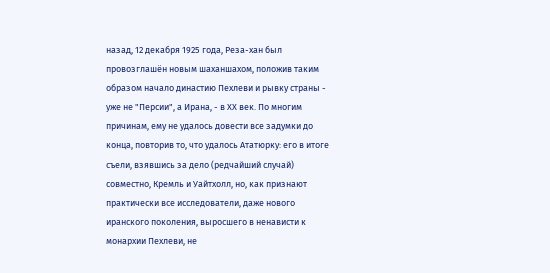назад, 12 декабря 1925 года, Реза-хан был провозглашён новым шаханшахом, положив таким образом начало династию Пехлеви и рывку страны - уже не "Персии", а Ирана, - в ХХ век. По многим причинам, ему не удалось довести все задумки до конца, повторив то, что удалось Ататюрку: его в итоге съели, взявшись за дело (редчайший случай) совместно, Кремль и Уайтхолл, но, как признают практически все исследователи, даже нового иранского поколения, выросшего в ненависти к монархии Пехлеви, не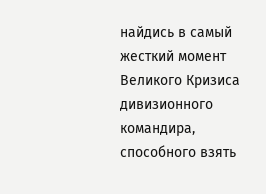найдись в самый жесткий момент Великого Кризиса дивизионного командира, способного взять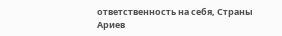ответственность на себя, Страны Ариев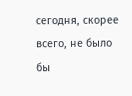сегодня, скорее всего, не было бы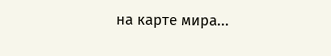на карте мира...